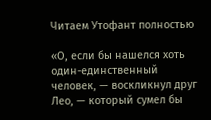Читаем Утофант полностью

«О, если бы нашелся хоть один-единственный человек, — воскликнул друг Лео, — который сумел бы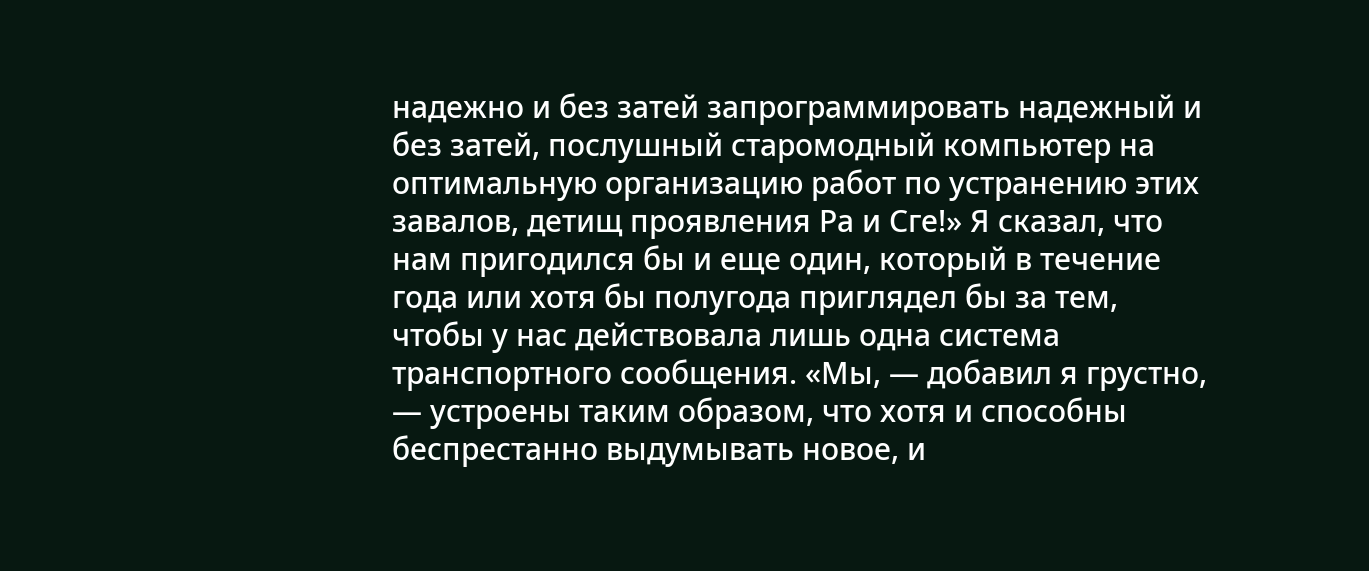надежно и без затей запрограммировать надежный и без затей, послушный старомодный компьютер на оптимальную организацию работ по устранению этих завалов, детищ проявления Ра и Сге!» Я сказал, что нам пригодился бы и еще один, который в течение года или хотя бы полугода приглядел бы за тем, чтобы у нас действовала лишь одна система транспортного сообщения. «Мы, — добавил я грустно, — устроены таким образом, что хотя и способны беспрестанно выдумывать новое, и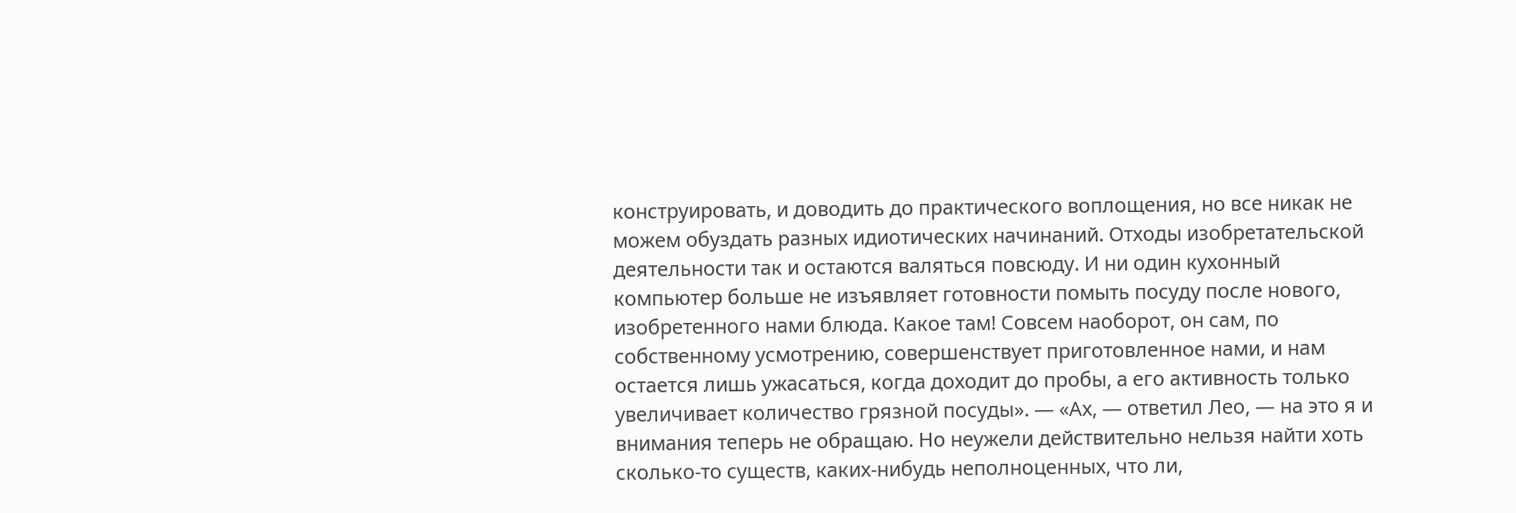конструировать, и доводить до практического воплощения, но все никак не можем обуздать разных идиотических начинаний. Отходы изобретательской деятельности так и остаются валяться повсюду. И ни один кухонный компьютер больше не изъявляет готовности помыть посуду после нового, изобретенного нами блюда. Какое там! Совсем наоборот, он сам, по собственному усмотрению, совершенствует приготовленное нами, и нам остается лишь ужасаться, когда доходит до пробы, а его активность только увеличивает количество грязной посуды». — «Ах, — ответил Лео, — на это я и внимания теперь не обращаю. Но неужели действительно нельзя найти хоть сколько-то существ, каких-нибудь неполноценных, что ли,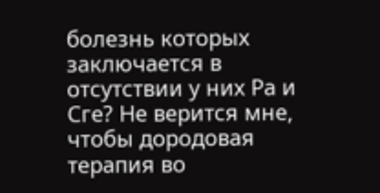болезнь которых заключается в отсутствии у них Ра и Сге? Не верится мне, чтобы дородовая терапия во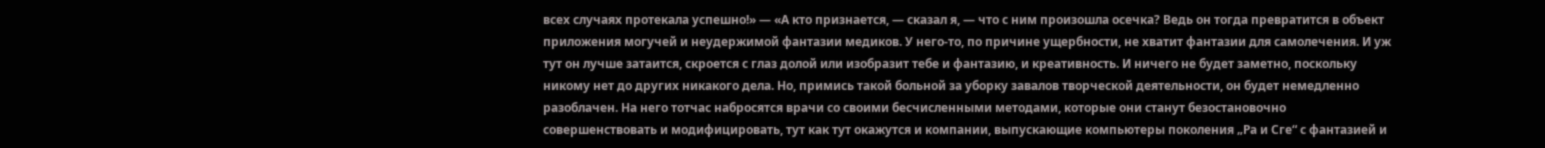всех случаях протекала успешно!» — «А кто признается, — сказал я, — что с ним произошла осечка? Ведь он тогда превратится в объект приложения могучей и неудержимой фантазии медиков. У него-то, по причине ущербности, не хватит фантазии для самолечения. И уж тут он лучше затаится, скроется с глаз долой или изобразит тебе и фантазию, и креативность. И ничего не будет заметно, поскольку никому нет до других никакого дела. Но, примись такой больной за уборку завалов творческой деятельности, он будет немедленно разоблачен. На него тотчас набросятся врачи со своими бесчисленными методами, которые они станут безостановочно совершенствовать и модифицировать, тут как тут окажутся и компании, выпускающие компьютеры поколения „Ра и Сге“ с фантазией и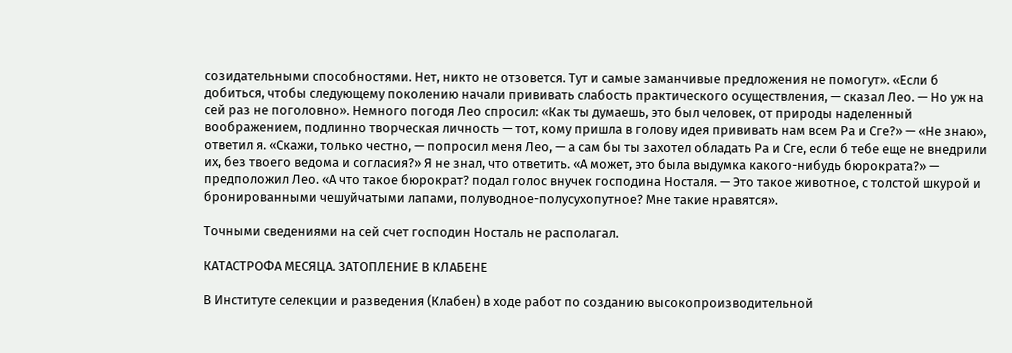созидательными способностями. Нет, никто не отзовется. Тут и самые заманчивые предложения не помогут». «Если б добиться, чтобы следующему поколению начали прививать слабость практического осуществления, — сказал Лео. — Но уж на сей раз не поголовно». Немного погодя Лео спросил: «Как ты думаешь, это был человек, от природы наделенный воображением, подлинно творческая личность — тот, кому пришла в голову идея прививать нам всем Ра и Сге?» — «Не знаю», ответил я. «Скажи, только честно, — попросил меня Лео, — а сам бы ты захотел обладать Ра и Сге, если б тебе еще не внедрили их, без твоего ведома и согласия?» Я не знал, что ответить. «А может, это была выдумка какого-нибудь бюрократа?» — предположил Лео. «А что такое бюрократ? подал голос внучек господина Носталя. — Это такое животное, с толстой шкурой и бронированными чешуйчатыми лапами, полуводное-полусухопутное? Мне такие нравятся».

Точными сведениями на сей счет господин Носталь не располагал.

КАТАСТРОФА МЕСЯЦА. ЗАТОПЛЕНИЕ В КЛАБЕНЕ

В Институте селекции и разведения (Клабен) в ходе работ по созданию высокопроизводительной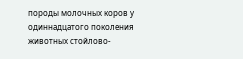породы молочных коров у одиннадцатого поколения животных стойлово-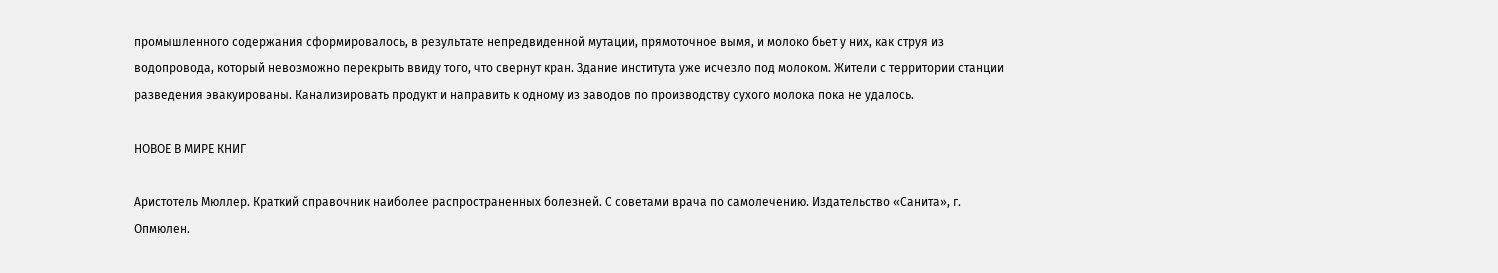промышленного содержания сформировалось, в результате непредвиденной мутации, прямоточное вымя, и молоко бьет у них, как струя из водопровода, который невозможно перекрыть ввиду того, что свернут кран. Здание института уже исчезло под молоком. Жители с территории станции разведения эвакуированы. Канализировать продукт и направить к одному из заводов по производству сухого молока пока не удалось.

НОВОЕ В МИРЕ КНИГ

Аристотель Мюллер. Краткий справочник наиболее распространенных болезней. С советами врача по самолечению. Издательство «Санита», г. Опмюлен.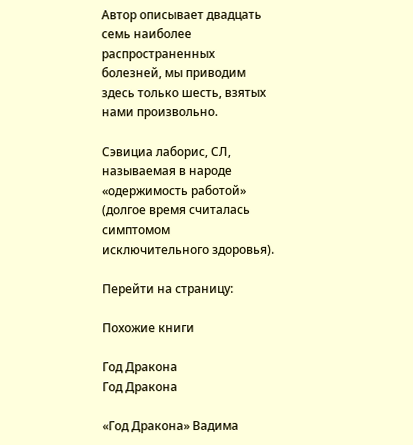Автор описывает двадцать семь наиболее распространенных болезней, мы приводим здесь только шесть, взятых нами произвольно.

Сэвициа лаборис, СЛ, называемая в народе «одержимость работой» (долгое время считалась симптомом исключительного здоровья).

Перейти на страницу:

Похожие книги

Год Дракона
Год Дракона

«Год Дракона» Вадима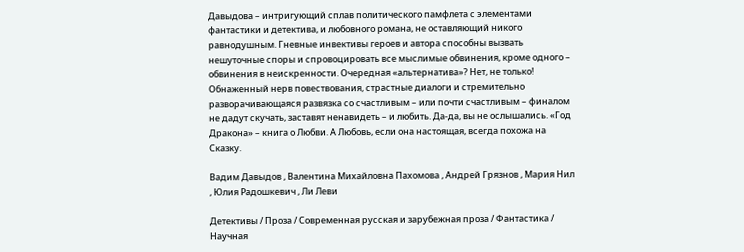Давыдова – интригующий сплав политического памфлета с элементами фантастики и детектива, и любовного романа, не оставляющий никого равнодушным. Гневные инвективы героев и автора способны вызвать нешуточные споры и спровоцировать все мыслимые обвинения, кроме одного – обвинения в неискренности. Очередная «альтернатива»? Нет, не только! Обнаженный нерв повествования, страстные диалоги и стремительно разворачивающаяся развязка со счастливым – или почти счастливым – финалом не дадут скучать, заставят ненавидеть – и любить. Да-да, вы не ослышались. «Год Дракона» – книга о Любви. А Любовь, если она настоящая, всегда похожа на Сказку.

Вадим Давыдов , Валентина Михайловна Пахомова , Андрей Грязнов , Мария Нил , Юлия Радошкевич , Ли Леви

Детективы / Проза / Современная русская и зарубежная проза / Фантастика / Научная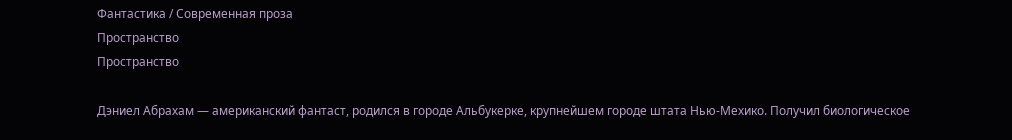Фантастика / Современная проза
Пространство
Пространство

Дэниел Абрахам — американский фантаст, родился в городе Альбукерке, крупнейшем городе штата Нью-Мехико. Получил биологическое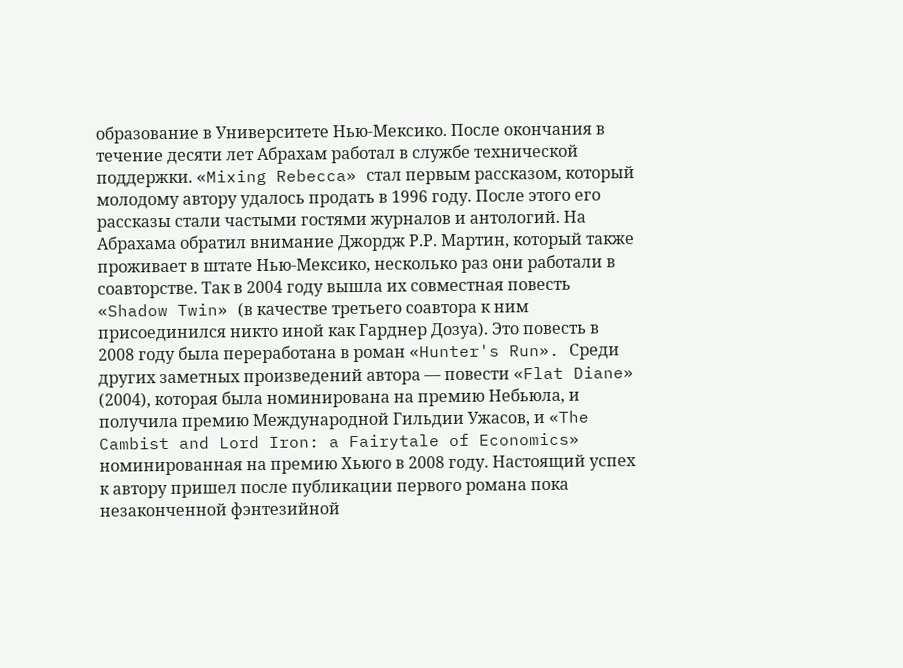образование в Университете Нью-Мексико. После окончания в течение десяти лет Абрахам работал в службе технической поддержки. «Mixing Rebecca» стал первым рассказом, который молодому автору удалось продать в 1996 году. После этого его рассказы стали частыми гостями журналов и антологий. На Абрахама обратил внимание Джордж Р.Р. Мартин, который также проживает в штате Нью-Мексико, несколько раз они работали в соавторстве. Так в 2004 году вышла их совместная повесть «Shadow Twin» (в качестве третьего соавтора к ним присоединился никто иной как Гарднер Дозуа). Это повесть в 2008 году была переработана в роман «Hunter's Run». Среди других заметных произведений автора — повести «Flat Diane» (2004), которая была номинирована на премию Небьюла, и получила премию Международной Гильдии Ужасов, и «The Cambist and Lord Iron: a Fairytale of Economics» номинированная на премию Хьюго в 2008 году. Настоящий успех к автору пришел после публикации первого романа пока незаконченной фэнтезийной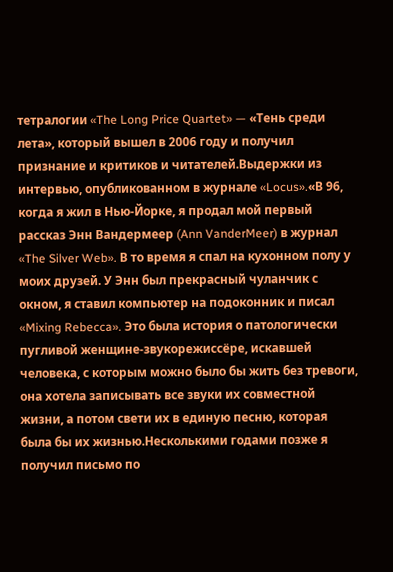тетралогии «The Long Price Quartet» — «Тень среди лета», который вышел в 2006 году и получил признание и критиков и читателей.Выдержки из интервью, опубликованном в журнале «Locus».«В 96, когда я жил в Нью-Йорке, я продал мой первый рассказ Энн Вандермеер (Ann VanderMeer) в журнал «The Silver Web». В то время я спал на кухонном полу у моих друзей. У Энн был прекрасный чуланчик с окном, я ставил компьютер на подоконник и писал «Mixing Rebecca». Это была история о патологически пугливой женщине-звукорежиссёре, искавшей человека, с которым можно было бы жить без тревоги, она хотела записывать все звуки их совместной жизни, а потом свети их в единую песню, которая была бы их жизнью.Несколькими годами позже я получил письмо по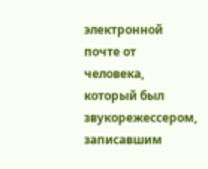электронной почте от человека, который был звукорежессером, записавшим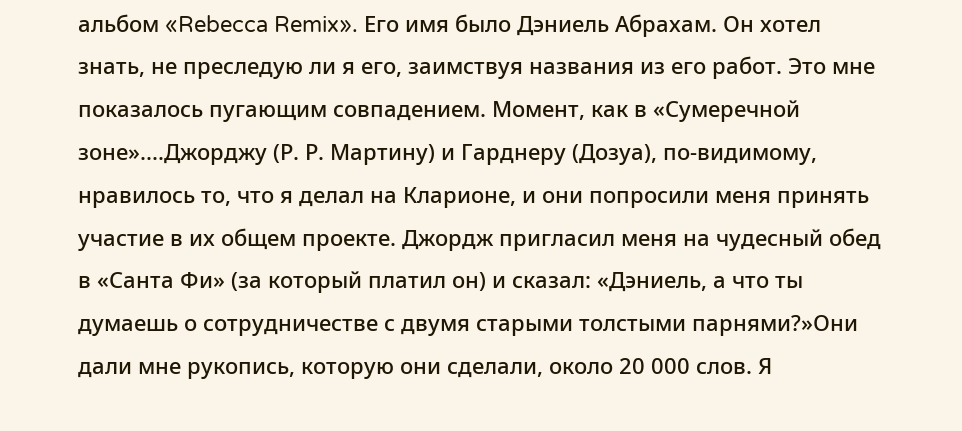альбом «Rebecca Remix». Его имя было Дэниель Абрахам. Он хотел знать, не преследую ли я его, заимствуя названия из его работ. Это мне показалось пугающим совпадением. Момент, как в «Сумеречной зоне»....Джорджу (Р. Р. Мартину) и Гарднеру (Дозуа), по-видимому, нравилось то, что я делал на Кларионе, и они попросили меня принять участие в их общем проекте. Джордж пригласил меня на чудесный обед в «Санта Фи» (за который платил он) и сказал: «Дэниель, а что ты думаешь о сотрудничестве с двумя старыми толстыми парнями?»Они дали мне рукопись, которую они сделали, около 20 000 слов. Я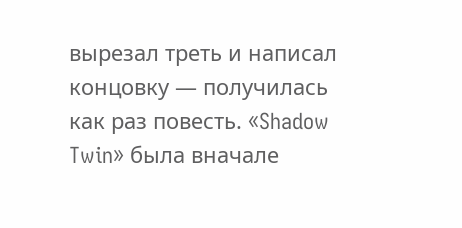вырезал треть и написал концовку — получилась как раз повесть. «Shadow Twin» была вначале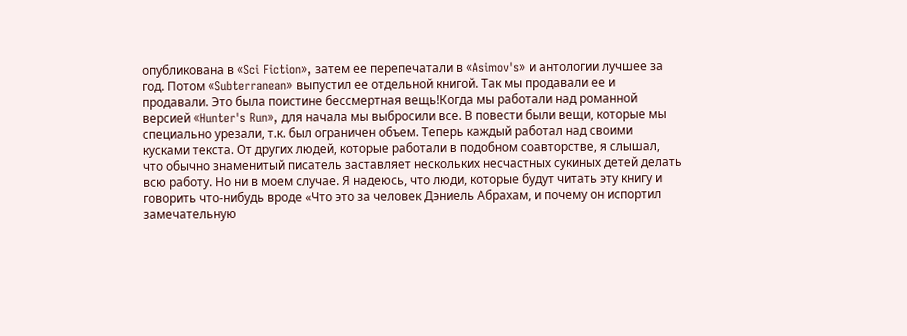опубликована в «Sci Fiction», затем ее перепечатали в «Asimov's» и антологии лучшее за год. Потом «Subterranean» выпустил ее отдельной книгой. Так мы продавали ее и продавали. Это была поистине бессмертная вещь!Когда мы работали над романной версией «Hunter's Run», для начала мы выбросили все. В повести были вещи, которые мы специально урезали, т.к. был ограничен объем. Теперь каждый работал над своими кусками текста. От других людей, которые работали в подобном соавторстве, я слышал, что обычно знаменитый писатель заставляет нескольких несчастных сукиных детей делать всю работу. Но ни в моем случае. Я надеюсь, что люди, которые будут читать эту книгу и говорить что-нибудь вроде «Что это за человек Дэниель Абрахам, и почему он испортил замечательную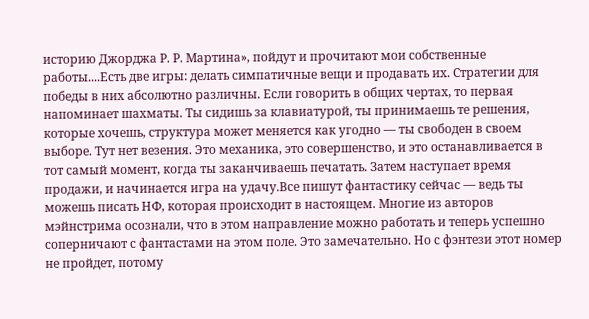историю Джорджа Р. Р. Мартина», пойдут и прочитают мои собственные работы....Есть две игры: делать симпатичные вещи и продавать их. Стратегии для победы в них абсолютно различны. Если говорить в общих чертах, то первая напоминает шахматы. Ты сидишь за клавиатурой, ты принимаешь те решения, которые хочешь, структура может меняется как угодно — ты свободен в своем выборе. Тут нет везения. Это механика, это совершенство, и это останавливается в тот самый момент, когда ты заканчиваешь печатать. Затем наступает время продажи, и начинается игра на удачу.Все пишут фантастику сейчас — ведь ты можешь писать НФ, которая происходит в настоящем. Многие из авторов мэйнстрима осознали, что в этом направление можно работать и теперь успешно соперничают с фантастами на этом поле. Это замечательно. Но с фэнтези этот номер не пройдет, потому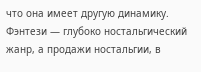что она имеет другую динамику. Фэнтези — глубоко ностальгический жанр, а продажи ностальгии, в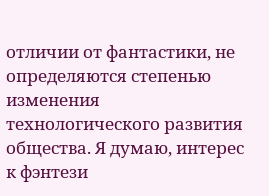отличии от фантастики, не определяются степенью изменения технологического развития общества. Я думаю, интерес к фэнтези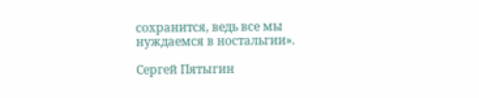сохранится, ведь все мы нуждаемся в ностальгии».

Сергей Пятыгин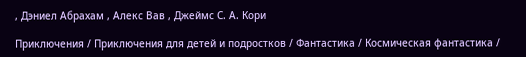, Дэниел Абрахам , Алекс Вав , Джеймс С. А. Кори

Приключения / Приключения для детей и подростков / Фантастика / Космическая фантастика /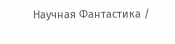Научная Фантастика /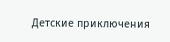Детские приключения